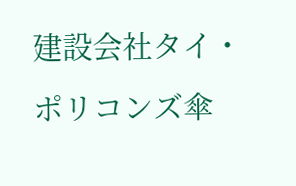建設会社タイ・ポリコンズ傘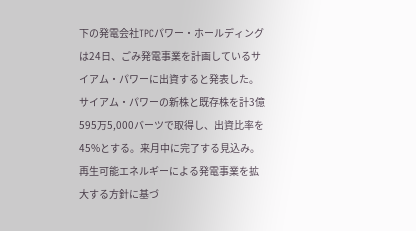下の発電会社TPCパワー・ホールディングは24日、ごみ発電事業を計画しているサイアム・パワーに出資すると発表した。
サイアム・パワーの新株と既存株を計3億595万5,000バーツで取得し、出資比率を45%とする。来月中に完了する見込み。再生可能エネルギーによる発電事業を拡大する方針に基づ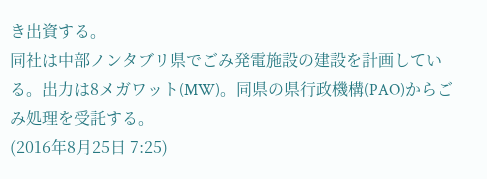き出資する。
同社は中部ノンタブリ県でごみ発電施設の建設を計画している。出力は8メガワット(MW)。同県の県行政機構(PAO)からごみ処理を受託する。
(2016年8月25日 7:25)